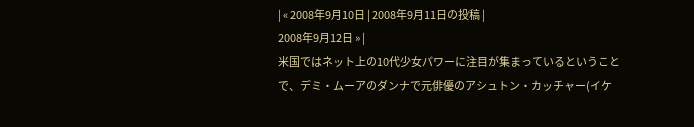| « 2008年9月10日 | 2008年9月11日の投稿 |
2008年9月12日 » |
米国ではネット上の10代少女パワーに注目が集まっているということで、デミ・ムーアのダンナで元俳優のアシュトン・カッチャー(イケ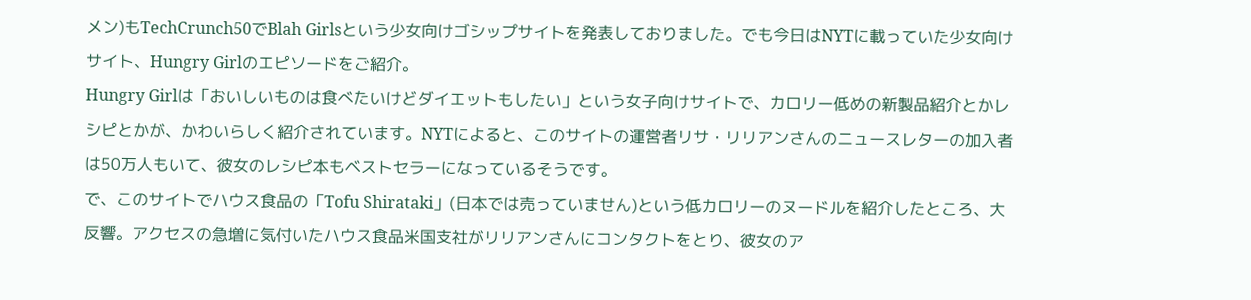メン)もTechCrunch50でBlah Girlsという少女向けゴシップサイトを発表しておりました。でも今日はNYTに載っていた少女向けサイト、Hungry Girlのエピソードをご紹介。
Hungry Girlは「おいしいものは食べたいけどダイエットもしたい」という女子向けサイトで、カロリー低めの新製品紹介とかレシピとかが、かわいらしく紹介されています。NYTによると、このサイトの運営者リサ・リリアンさんのニュースレターの加入者は50万人もいて、彼女のレシピ本もベストセラーになっているそうです。
で、このサイトでハウス食品の「Tofu Shirataki」(日本では売っていません)という低カロリーのヌードルを紹介したところ、大反響。アクセスの急増に気付いたハウス食品米国支社がリリアンさんにコンタクトをとり、彼女のア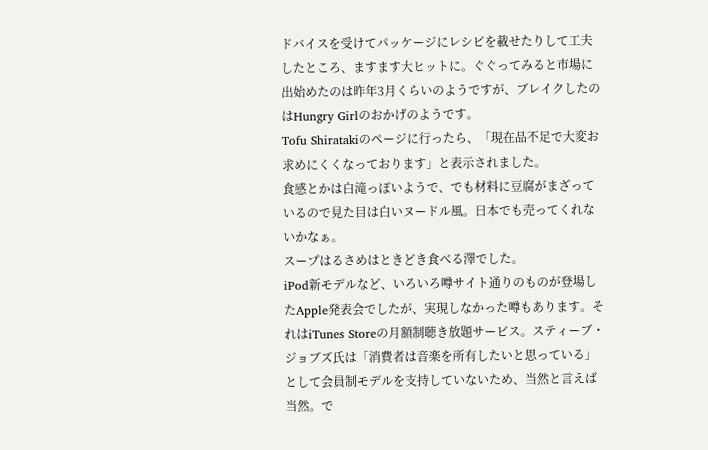ドバイスを受けてパッケージにレシピを載せたりして工夫したところ、ますます大ヒットに。ぐぐってみると市場に出始めたのは昨年3月くらいのようですが、ブレイクしたのはHungry Girlのおかげのようです。
Tofu Shiratakiのページに行ったら、「現在品不足で大変お求めにくくなっております」と表示されました。
食感とかは白滝っぽいようで、でも材料に豆腐がまざっているので見た目は白いヌードル風。日本でも売ってくれないかなぁ。
スープはるさめはときどき食べる澤でした。
iPod新モデルなど、いろいろ噂サイト通りのものが登場したApple発表会でしたが、実現しなかった噂もあります。それはiTunes Storeの月額制聴き放題サービス。スティーブ・ジョブズ氏は「消費者は音楽を所有したいと思っている」として会員制モデルを支持していないため、当然と言えば当然。で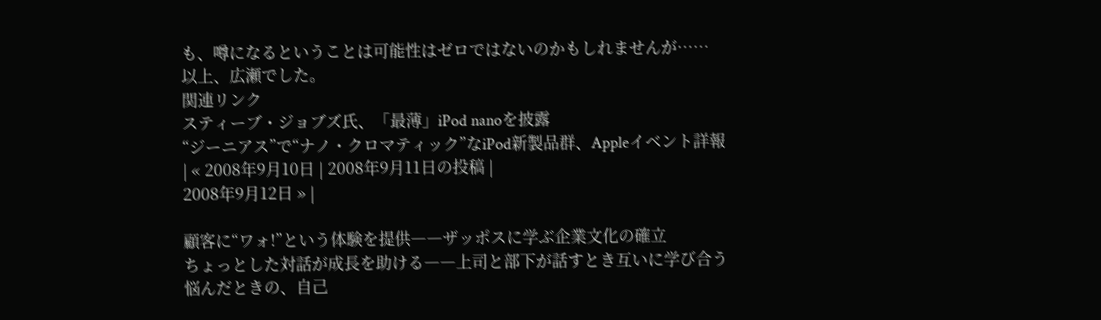も、噂になるということは可能性はゼロではないのかもしれませんが……
以上、広瀬でした。
関連リンク
スティーブ・ジョブズ氏、「最薄」iPod nanoを披露
“ジーニアス”で“ナノ・クロマティック”なiPod新製品群、Appleイベント詳報
| « 2008年9月10日 | 2008年9月11日の投稿 |
2008年9月12日 » |

顧客に“ワォ!”という体験を提供――ザッポスに学ぶ企業文化の確立
ちょっとした対話が成長を助ける――上司と部下が話すとき互いに学び合う
悩んだときの、自己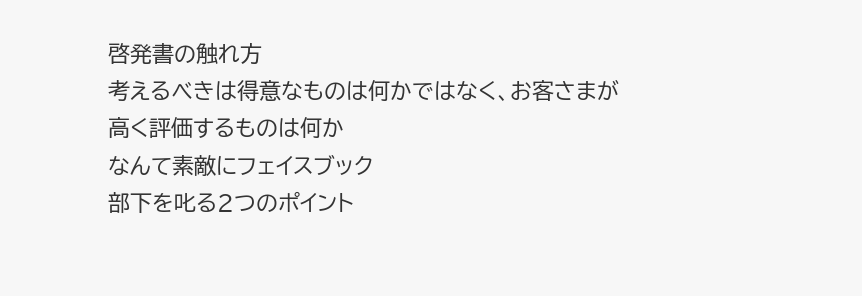啓発書の触れ方
考えるべきは得意なものは何かではなく、お客さまが高く評価するものは何か
なんて素敵にフェイスブック
部下を叱る2つのポイント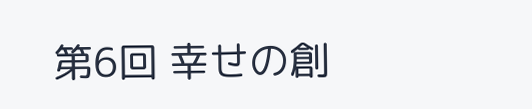第6回 幸せの創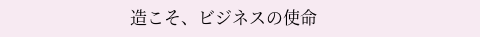造こそ、ビジネスの使命